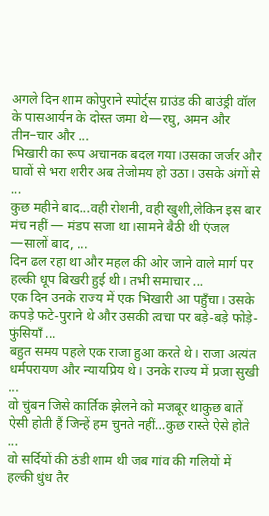अगले दिन शाम कोपुराने स्पोर्ट्स ग्राउंड की बाउंड्री वॉल के पासआर्यन के दोस्त जमा थे—रघु, अमन और तीन–चार और ...
भिखारी का रूप अचानक बदल गया।उसका जर्जर और घावों से भरा शरीर अब तेजोमय हो उठा। उसके अंगों से ...
कुछ महीने बाद...वही रोशनी, वही खुशी,लेकिन इस बार मंच नहीं — मंडप सजा था।सामने बैठी थी एंजल —सालों बाद, ...
दिन ढल रहा था और महल की ओर जाने वाले मार्ग पर हल्की धूप बिखरी हुई थी। तभी समाचार ...
एक दिन उनके राज्य में एक भिखारी आ पहुँचा। उसके कपड़े फटे-पुराने थे और उसकी त्वचा पर बड़े-बड़े फोड़े-फुंसियाँ ...
बहुत समय पहले एक राजा हुआ करते थे। राजा अत्यंत धर्मपरायण और न्यायप्रिय थे। उनके राज्य में प्रजा सुखी ...
वो चुंबन जिसे कार्तिक झेलने को मजबूर थाकुछ बातें ऐसी होती हैं जिन्हें हम चुनते नहीं…कुछ रास्ते ऐसे होते ...
वो सर्दियों की ठंडी शाम थी जब गांव की गलियों में हल्की धुंध तैर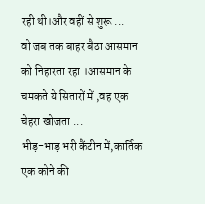रही थी।और वहीं से शुरू ...
वो जब तक बाहर बैठा आसमान को निहारता रहा ।आसमान के चमकते ये सितारों में ,वह एक चेहरा खोजता ...
भीड़-भाड़ भरी कैंटीन में,कार्तिक एक कोने की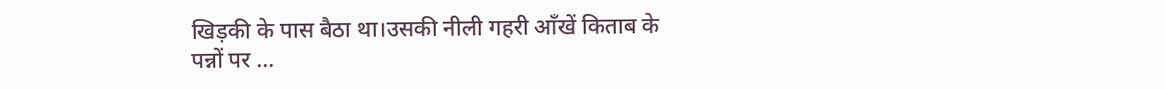खिड़की के पास बैठा था।उसकी नीली गहरी आँखें किताब के पन्नों पर ...